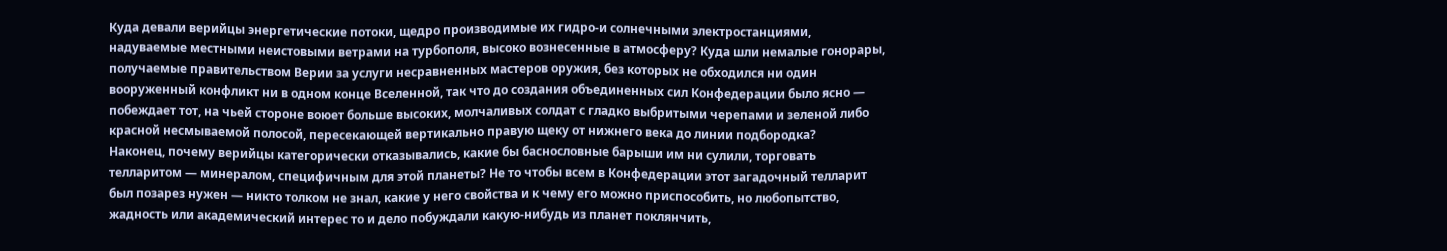Куда девали верийцы энергетические потоки, щедро производимые их гидро-и солнечными электростанциями, надуваемые местными неистовыми ветрами на турбополя, высоко вознесенные в атмосферу? Куда шли немалые гонорары, получаемые правительством Верии за услуги несравненных мастеров оружия, без которых не обходился ни один вооруженный конфликт ни в одном конце Вселенной, так что до создания объединенных сил Конфедерации было ясно — побеждает тот, на чьей стороне воюет больше высоких, молчаливых солдат с гладко выбритыми черепами и зеленой либо красной несмываемой полосой, пересекающей вертикально правую щеку от нижнего века до линии подбородка?
Наконец, почему верийцы категорически отказывались, какие бы баснословные барыши им ни сулили, торговать телларитом — минералом, специфичным для этой планеты? Не то чтобы всем в Конфедерации этот загадочный телларит был позарез нужен — никто толком не знал, какие у него свойства и к чему его можно приспособить, но любопытство, жадность или академический интерес то и дело побуждали какую-нибудь из планет поклянчить,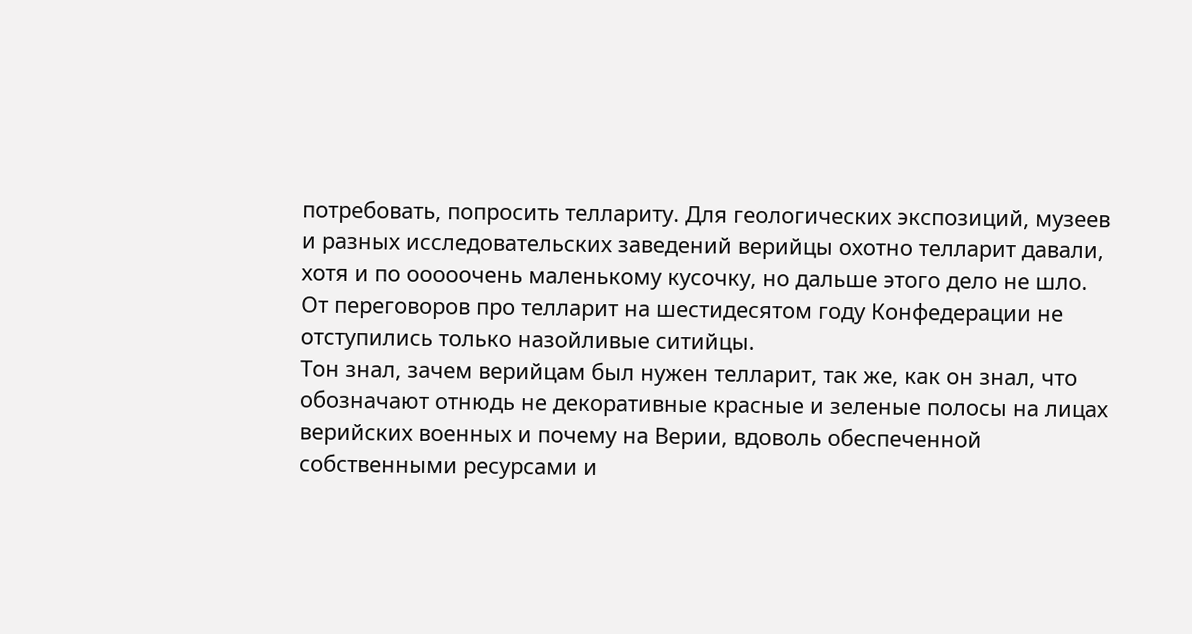потребовать, попросить теллариту. Для геологических экспозиций, музеев и разных исследовательских заведений верийцы охотно телларит давали, хотя и по ооооочень маленькому кусочку, но дальше этого дело не шло. От переговоров про телларит на шестидесятом году Конфедерации не отступились только назойливые ситийцы.
Тон знал, зачем верийцам был нужен телларит, так же, как он знал, что обозначают отнюдь не декоративные красные и зеленые полосы на лицах верийских военных и почему на Верии, вдоволь обеспеченной собственными ресурсами и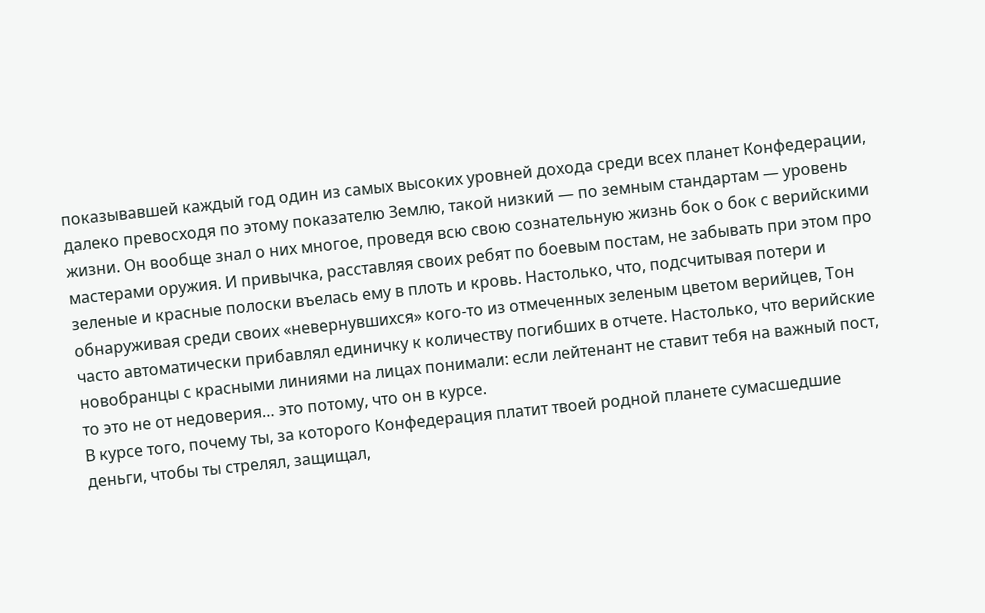показывавшей каждый год один из самых высоких уровней дохода среди всех планет Конфедерации, далеко превосходя по этому показателю Землю, такой низкий — по земным стандартам — уровень жизни. Он вообще знал о них многое, проведя всю свою сознательную жизнь бок о бок с верийскими мастерами оружия. И привычка, расставляя своих ребят по боевым постам, не забывать при этом про зеленые и красные полоски въелась ему в плоть и кровь. Настолько, что, подсчитывая потери и обнаруживая среди своих «невернувшихся» кого-то из отмеченных зеленым цветом верийцев, Тон часто автоматически прибавлял единичку к количеству погибших в отчете. Настолько, что верийские новобранцы с красными линиями на лицах понимали: если лейтенант не ставит тебя на важный пост, то это не от недоверия… это потому, что он в курсе.
В курсе того, почему ты, за которого Конфедерация платит твоей родной планете сумасшедшие деньги, чтобы ты стрелял, защищал,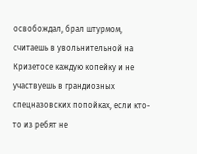освобождал, брал штурмом, считаешь в увольнительной на Кризетосе каждую копейку и не участвуешь в грандиозных спецназовских попойках, если кто-то из ребят не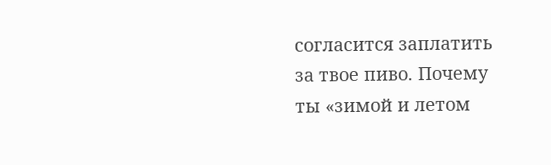согласится заплатить за твое пиво. Почему ты «зимой и летом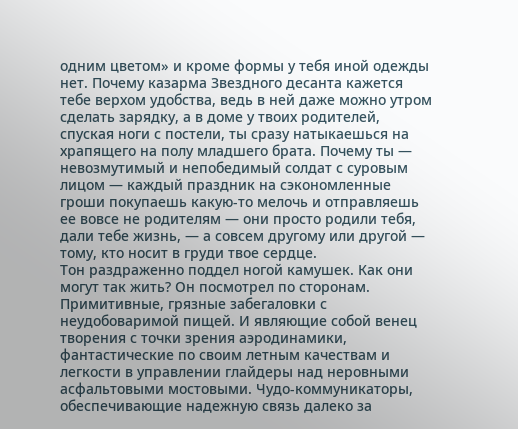одним цветом» и кроме формы у тебя иной одежды нет. Почему казарма Звездного десанта кажется тебе верхом удобства, ведь в ней даже можно утром сделать зарядку, а в доме у твоих родителей, спуская ноги с постели, ты сразу натыкаешься на храпящего на полу младшего брата. Почему ты — невозмутимый и непобедимый солдат с суровым лицом — каждый праздник на сэкономленные гроши покупаешь какую-то мелочь и отправляешь ее вовсе не родителям — они просто родили тебя, дали тебе жизнь, — а совсем другому или другой — тому, кто носит в груди твое сердце.
Тон раздраженно поддел ногой камушек. Как они могут так жить? Он посмотрел по сторонам. Примитивные, грязные забегаловки с неудобоваримой пищей. И являющие собой венец творения с точки зрения аэродинамики, фантастические по своим летным качествам и легкости в управлении глайдеры над неровными асфальтовыми мостовыми. Чудо-коммуникаторы, обеспечивающие надежную связь далеко за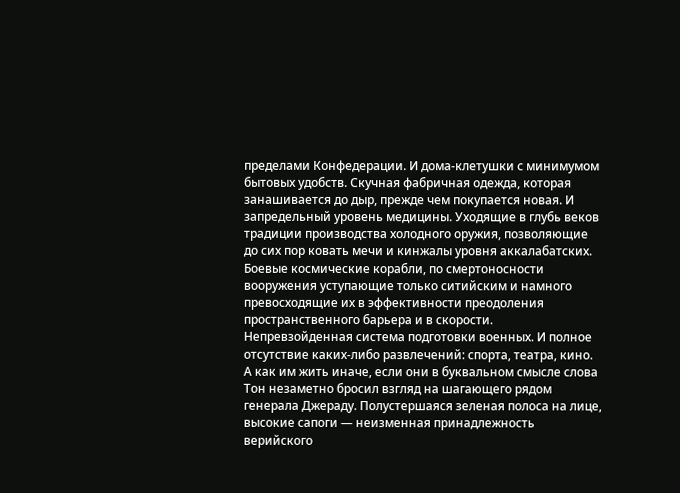пределами Конфедерации. И дома-клетушки с минимумом бытовых удобств. Скучная фабричная одежда, которая занашивается до дыр, прежде чем покупается новая. И запредельный уровень медицины. Уходящие в глубь веков традиции производства холодного оружия, позволяющие до сих пор ковать мечи и кинжалы уровня аккалабатских. Боевые космические корабли, по смертоносности вооружения уступающие только ситийским и намного превосходящие их в эффективности преодоления пространственного барьера и в скорости.
Непревзойденная система подготовки военных. И полное отсутствие каких-либо развлечений: спорта, театра, кино. А как им жить иначе, если они в буквальном смысле слова
Тон незаметно бросил взгляд на шагающего рядом генерала Джераду. Полустершаяся зеленая полоса на лице, высокие сапоги — неизменная принадлежность верийского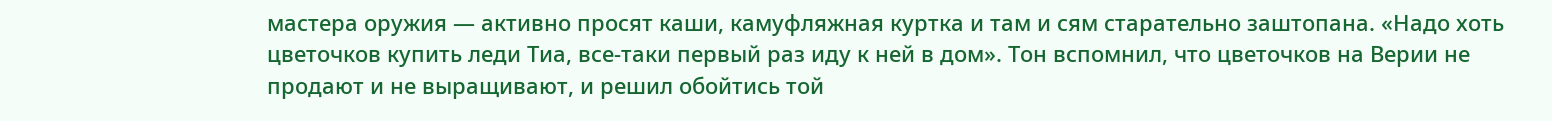мастера оружия — активно просят каши, камуфляжная куртка и там и сям старательно заштопана. «Надо хоть цветочков купить леди Тиа, все-таки первый раз иду к ней в дом». Тон вспомнил, что цветочков на Верии не продают и не выращивают, и решил обойтись той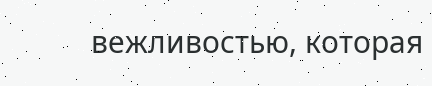вежливостью, которая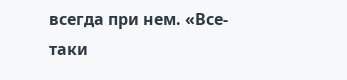всегда при нем. «Все-таки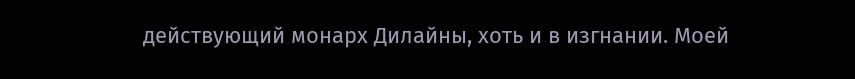действующий монарх Дилайны, хоть и в изгнании. Моей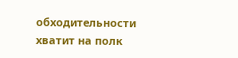обходительности хватит на полк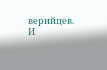верийцев. И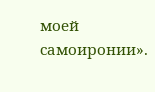моей самоиронии».